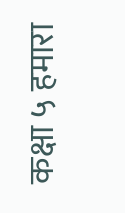कक्षा ५ हमारा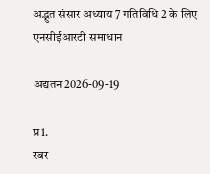अद्भुत संसार अध्याय 7 गतिविधि 2 के लिए एनसीईआरटी समाधान

अद्यतन2026-09-19

प्र1.
रबर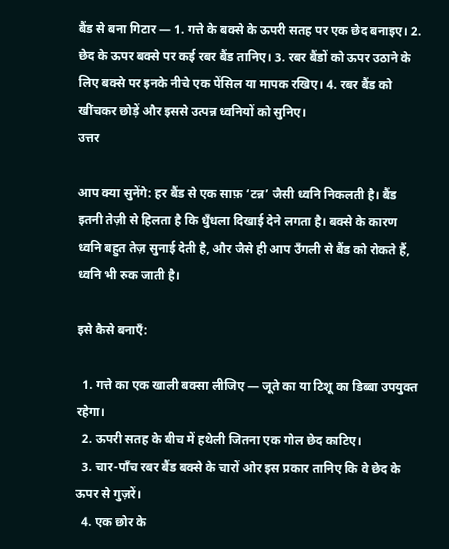बैंड से बना गिटार — 1. गत्ते के बक्से के ऊपरी सतह पर एक छेद बनाइए। 2. छेद के ऊपर बक्से पर कई रबर बैंड तानिए। 3. रबर बैंडों को ऊपर उठाने के लिए बक्से पर इनके नीचे एक पेंसिल या मापक रखिए। 4. रबर बैंड को खींचकर छोड़ें और इससे उत्पन्न ध्वनियों को सुनिए।
उत्तर

आप क्या सुनेंगे: हर बैंड से एक साफ़ ‘टन्न’ जैसी ध्वनि निकलती है। बैंड इतनी तेज़ी से हिलता है कि धुँधला दिखाई देने लगता है। बक्से के कारण ध्वनि बहुत तेज़ सुनाई देती है, और जैसे ही आप उँगली से बैंड को रोकते हैं, ध्वनि भी रुक जाती है।

इसे कैसे बनाएँ:

  1. गत्ते का एक खाली बक्सा लीजिए — जूते का या टिशू का डिब्बा उपयुक्त रहेगा।
  2. ऊपरी सतह के बीच में हथेली जितना एक गोल छेद काटिए।
  3. चार-पाँच रबर बैंड बक्से के चारों ओर इस प्रकार तानिए कि वे छेद के ऊपर से गुज़रें।
  4. एक छोर के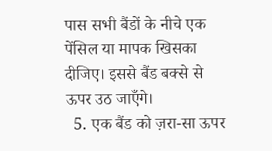पास सभी बैंडों के नीचे एक पेंसिल या मापक खिसका दीजिए। इससे बैंड बक्से से ऊपर उठ जाएँगे।
  5. एक बैंड को ज़रा-सा ऊपर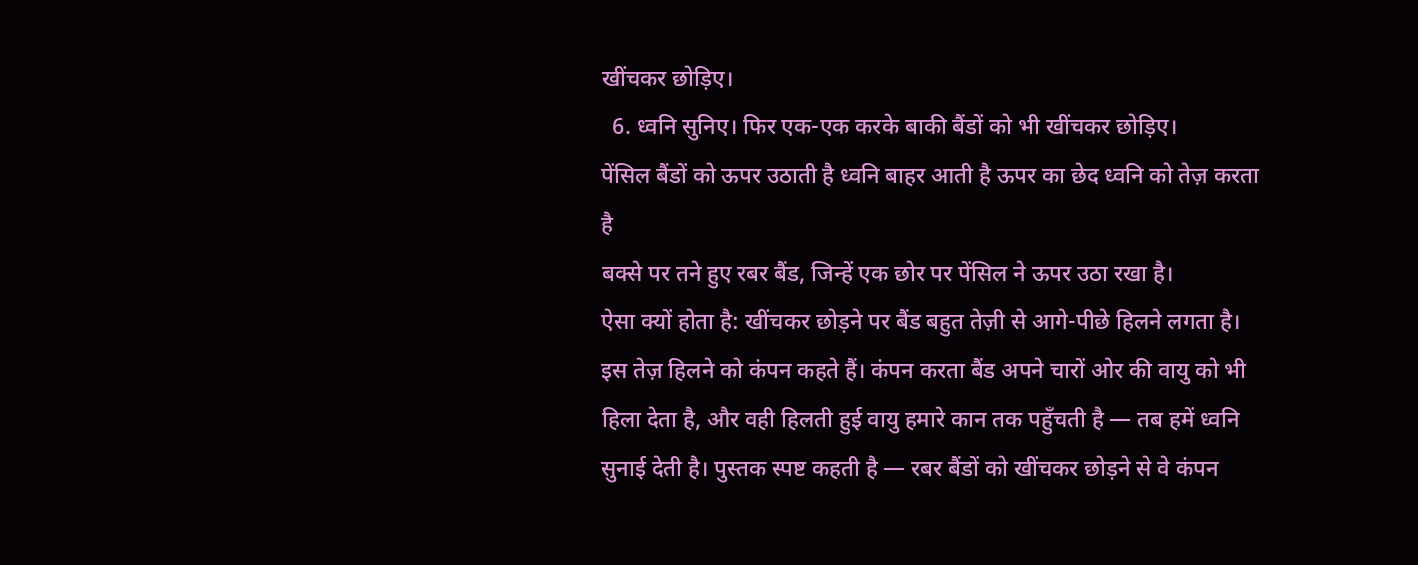खींचकर छोड़िए।
  6. ध्वनि सुनिए। फिर एक-एक करके बाकी बैंडों को भी खींचकर छोड़िए।
पेंसिल बैंडों को ऊपर उठाती है ध्वनि बाहर आती है ऊपर का छेद ध्वनि को तेज़ करता है
बक्से पर तने हुए रबर बैंड, जिन्हें एक छोर पर पेंसिल ने ऊपर उठा रखा है।
ऐसा क्यों होता है: खींचकर छोड़ने पर बैंड बहुत तेज़ी से आगे-पीछे हिलने लगता है। इस तेज़ हिलने को कंपन कहते हैं। कंपन करता बैंड अपने चारों ओर की वायु को भी हिला देता है, और वही हिलती हुई वायु हमारे कान तक पहुँचती है — तब हमें ध्वनि सुनाई देती है। पुस्तक स्पष्ट कहती है — रबर बैंडों को खींचकर छोड़ने से वे कंपन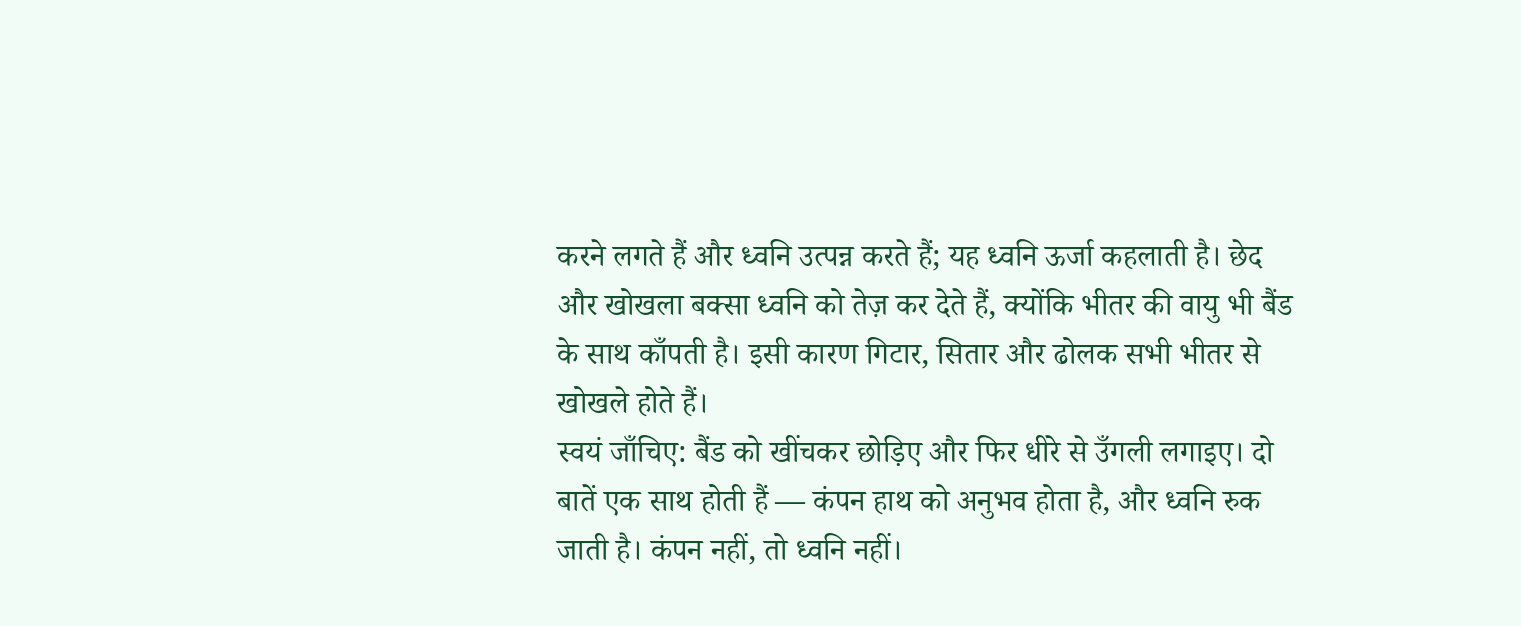करने लगते हैं और ध्वनि उत्पन्न करते हैं; यह ध्वनि ऊर्जा कहलाती है। छेद और खोखला बक्सा ध्वनि को तेज़ कर देते हैं, क्योंकि भीतर की वायु भी बैंड के साथ काँपती है। इसी कारण गिटार, सितार और ढोलक सभी भीतर से खोखले होते हैं।
स्वयं जाँचिए: बैंड को खींचकर छोड़िए और फिर धीरे से उँगली लगाइए। दो बातें एक साथ होती हैं — कंपन हाथ को अनुभव होता है, और ध्वनि रुक जाती है। कंपन नहीं, तो ध्वनि नहीं।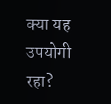क्या यह उपयोगी रहा?